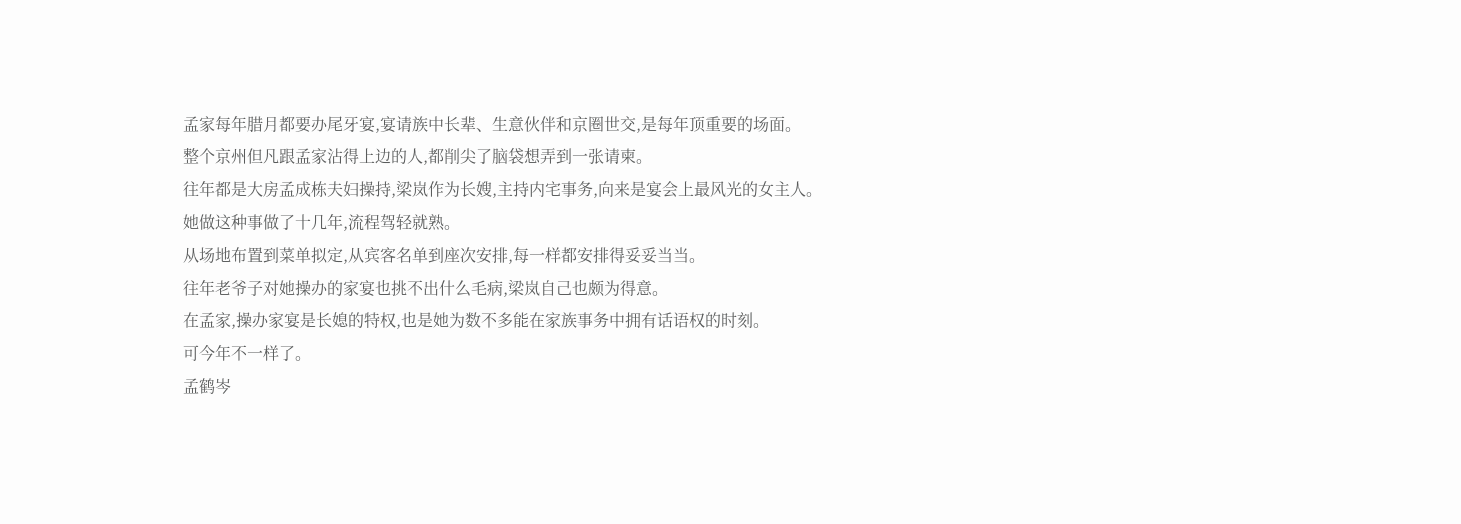孟家每年腊月都要办尾牙宴,宴请族中长辈、生意伙伴和京圈世交,是每年顶重要的场面。
整个京州但凡跟孟家沾得上边的人,都削尖了脑袋想弄到一张请柬。
往年都是大房孟成栋夫妇操持,梁岚作为长嫂,主持内宅事务,向来是宴会上最风光的女主人。
她做这种事做了十几年,流程驾轻就熟。
从场地布置到菜单拟定,从宾客名单到座次安排,每一样都安排得妥妥当当。
往年老爷子对她操办的家宴也挑不出什么毛病,梁岚自己也颇为得意。
在孟家,操办家宴是长媳的特权,也是她为数不多能在家族事务中拥有话语权的时刻。
可今年不一样了。
孟鹤岑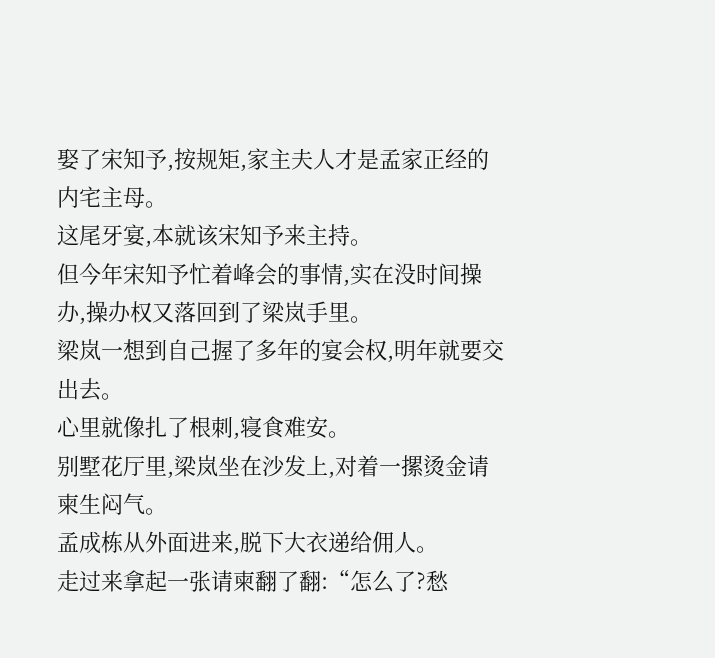娶了宋知予,按规矩,家主夫人才是孟家正经的内宅主母。
这尾牙宴,本就该宋知予来主持。
但今年宋知予忙着峰会的事情,实在没时间操办,操办权又落回到了梁岚手里。
梁岚一想到自己握了多年的宴会权,明年就要交出去。
心里就像扎了根刺,寝食难安。
别墅花厅里,梁岚坐在沙发上,对着一摞烫金请柬生闷气。
孟成栋从外面进来,脱下大衣递给佣人。
走过来拿起一张请柬翻了翻:“怎么了?愁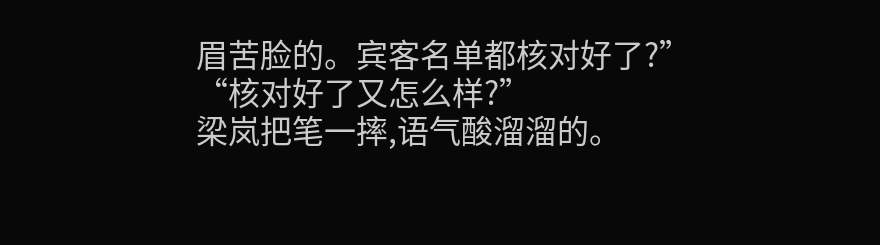眉苦脸的。宾客名单都核对好了?”
“核对好了又怎么样?”
梁岚把笔一摔,语气酸溜溜的。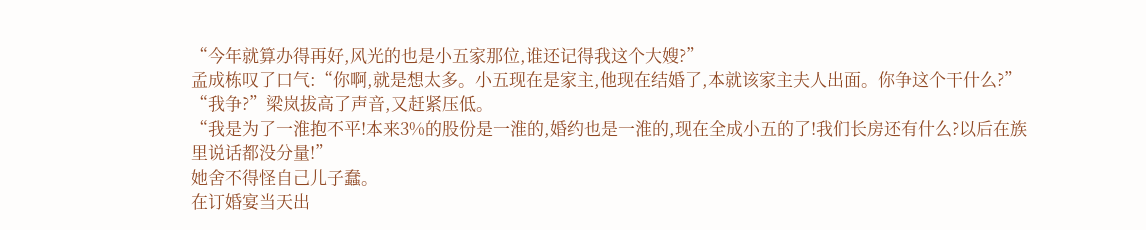“今年就算办得再好,风光的也是小五家那位,谁还记得我这个大嫂?”
孟成栋叹了口气:“你啊,就是想太多。小五现在是家主,他现在结婚了,本就该家主夫人出面。你争这个干什么?”
“我争?”梁岚拔高了声音,又赶紧压低。
“我是为了一淮抱不平!本来3%的股份是一淮的,婚约也是一淮的,现在全成小五的了!我们长房还有什么?以后在族里说话都没分量!”
她舍不得怪自己儿子蠢。
在订婚宴当天出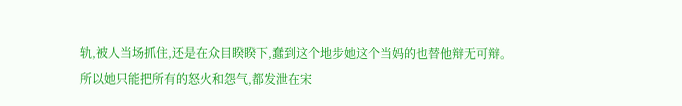轨,被人当场抓住,还是在众目睽睽下,蠢到这个地步她这个当妈的也替他辩无可辩。
所以她只能把所有的怒火和怨气,都发泄在宋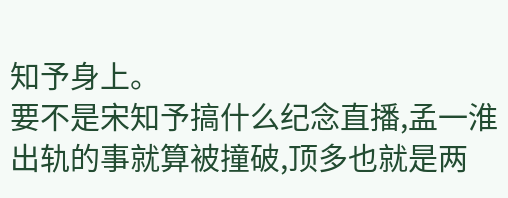知予身上。
要不是宋知予搞什么纪念直播,孟一淮出轨的事就算被撞破,顶多也就是两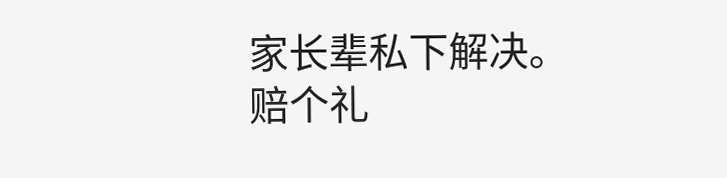家长辈私下解决。
赔个礼